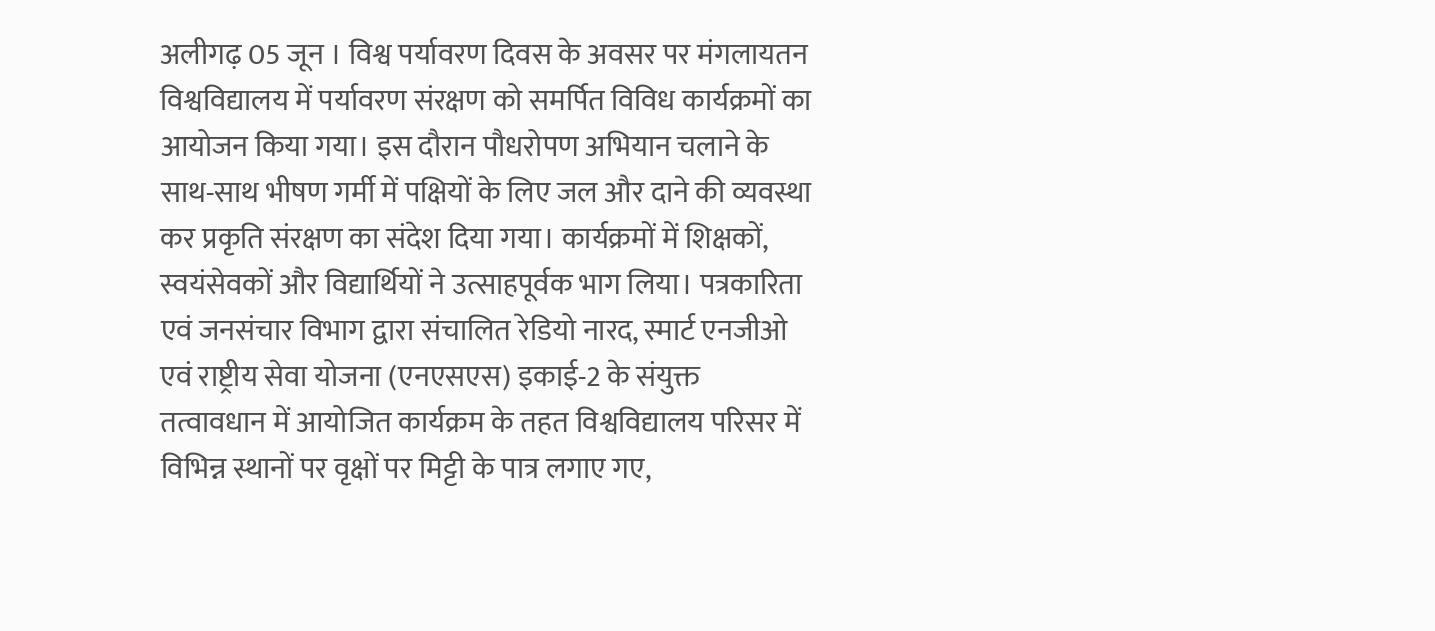अलीगढ़ 05 जून । विश्व पर्यावरण दिवस के अवसर पर मंगलायतन विश्वविद्यालय में पर्यावरण संरक्षण को समर्पित विविध कार्यक्रमों का आयोजन किया गया। इस दौरान पौधरोपण अभियान चलाने के साथ-साथ भीषण गर्मी में पक्षियों के लिए जल और दाने की व्यवस्था कर प्रकृति संरक्षण का संदेश दिया गया। कार्यक्रमों में शिक्षकों, स्वयंसेवकों और विद्यार्थियों ने उत्साहपूर्वक भाग लिया। पत्रकारिता एवं जनसंचार विभाग द्वारा संचालित रेडियो नारद, स्मार्ट एनजीओ एवं राष्ट्रीय सेवा योजना (एनएसएस) इकाई-2 के संयुक्त तत्वावधान में आयोजित कार्यक्रम के तहत विश्वविद्यालय परिसर में विभिन्न स्थानों पर वृक्षों पर मिट्टी के पात्र लगाए गए,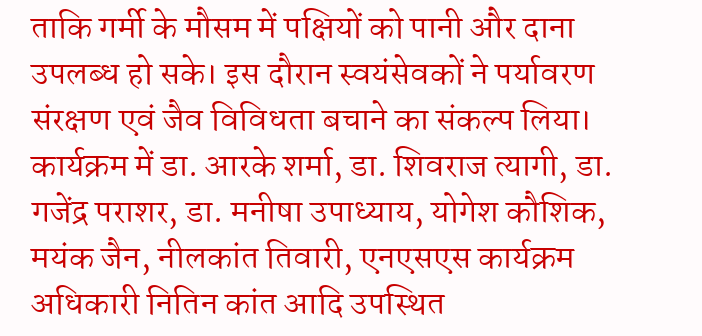ताकि गर्मी के मौसम में पक्षियों को पानी और दाना उपलब्ध हो सके। इस दौरान स्वयंसेवकों ने पर्यावरण संरक्षण एवं जैव विविधता बचाने का संकल्प लिया।
कार्यक्रम में डा. आरके शर्मा, डा. शिवराज त्यागी, डा. गजेंद्र पराशर, डा. मनीषा उपाध्याय, योगेश कौशिक, मयंक जैन, नीलकांत तिवारी, एनएसएस कार्यक्रम अधिकारी नितिन कांत आदि उपस्थित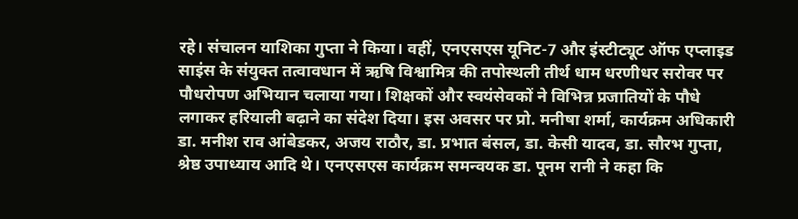रहे। संचालन याशिका गुप्ता ने किया। वहीं, एनएसएस यूनिट-7 और इंस्टीट्यूट ऑफ एप्लाइड साइंस के संयुक्त तत्वावधान में ऋषि विश्वामित्र की तपोस्थली तीर्थ धाम धरणीधर सरोवर पर पौधरोपण अभियान चलाया गया। शिक्षकों और स्वयंसेवकों ने विभिन्न प्रजातियों के पौधे लगाकर हरियाली बढ़ाने का संदेश दिया। इस अवसर पर प्रो. मनीषा शर्मा, कार्यक्रम अधिकारी डा. मनीश राव आंबेडकर, अजय राठौर, डा. प्रभात बंसल, डा. केसी यादव, डा. सौरभ गुप्ता, श्रेष्ठ उपाध्याय आदि थे। एनएसएस कार्यक्रम समन्वयक डा. पूनम रानी ने कहा कि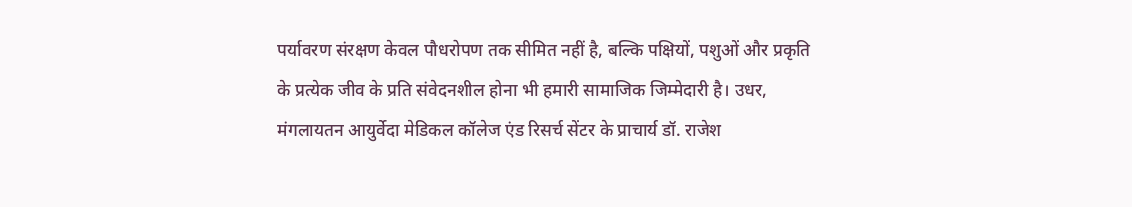पर्यावरण संरक्षण केवल पौधरोपण तक सीमित नहीं है, बल्कि पक्षियों, पशुओं और प्रकृति के प्रत्येक जीव के प्रति संवेदनशील होना भी हमारी सामाजिक जिम्मेदारी है। उधर, मंगलायतन आयुर्वेदा मेडिकल कॉलेज एंड रिसर्च सेंटर के प्राचार्य डॉ. राजेश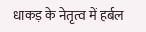धाकड़ के नेतृत्व में हर्बल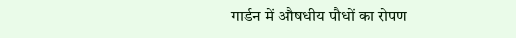गार्डन में औषधीय पौधों का रोपण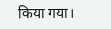किया गया।